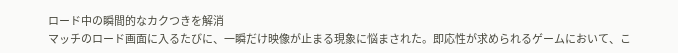ロード中の瞬間的なカクつきを解消
マッチのロード画面に入るたびに、一瞬だけ映像が止まる現象に悩まされた。即応性が求められるゲームにおいて、こ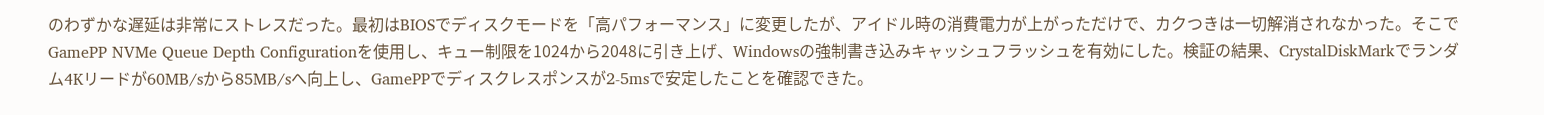のわずかな遅延は非常にストレスだった。最初はBIOSでディスクモードを「高パフォーマンス」に変更したが、アイドル時の消費電力が上がっただけで、カクつきは一切解消されなかった。そこでGamePP NVMe Queue Depth Configurationを使用し、キュー制限を1024から2048に引き上げ、Windowsの強制書き込みキャッシュフラッシュを有効にした。検証の結果、CrystalDiskMarkでランダム4Kリードが60MB/sから85MB/sへ向上し、GamePPでディスクレスポンスが2-5msで安定したことを確認できた。